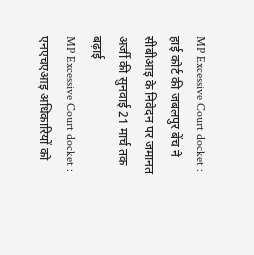MP Excessive Court docket : हाई कोर्ट की जबलपुर बेंच ने सीबीआइ के निवेदन पर जमानत अर्जी की सुनवाई 21 मार्च तक बढ़ाई
MP Excessive Court docket : एनएचएआइ अधिकारियों को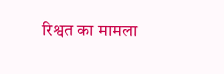रिश्वत का मामला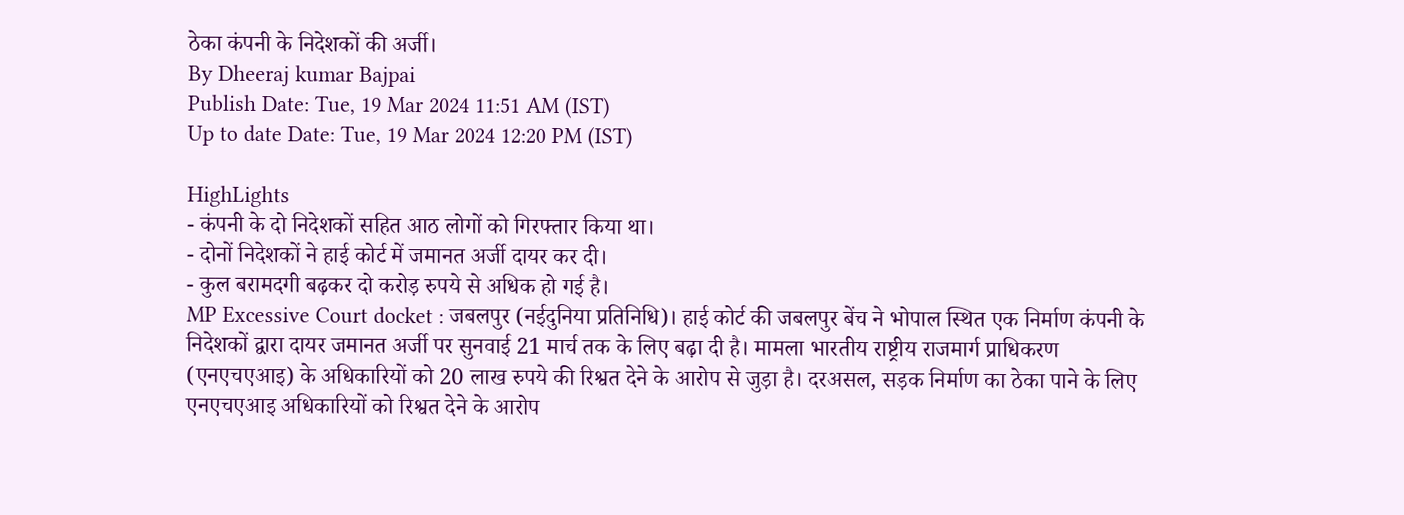ठेका कंपनी के निदेशकों की अर्जी।
By Dheeraj kumar Bajpai
Publish Date: Tue, 19 Mar 2024 11:51 AM (IST)
Up to date Date: Tue, 19 Mar 2024 12:20 PM (IST)

HighLights
- कंपनी के दो निदेशकों सहित आठ लोगों को गिरफ्तार किया था।
- दोनों निदेशकों ने हाई कोर्ट में जमानत अर्जी दायर कर दी।
- कुल बरामदगी बढ़कर दो करोड़ रुपये से अधिक हो गई है।
MP Excessive Court docket : जबलपुर (नईदुनिया प्रतिनिधि)। हाई कोर्ट की जबलपुर बेंच ने भोपाल स्थित एक निर्माण कंपनी के निदेशकों द्वारा दायर जमानत अर्जी पर सुनवाई 21 मार्च तक के लिए बढ़ा दी है। मामला भारतीय राष्ट्रीय राजमार्ग प्राधिकरण (एनएचएआइ) के अधिकारियों को 20 लाख रुपये की रिश्वत देने के आरोप से जुड़ा है। दरअसल, सड़क निर्माण का ठेका पाने के लिए एनएचएआइ अधिकारियों को रिश्वत देने के आरोप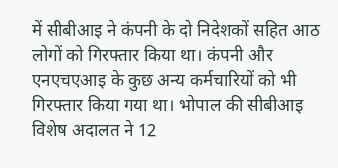में सीबीआइ ने कंपनी के दो निदेशकों सहित आठ लोगों को गिरफ्तार किया था। कंपनी और एनएचएआइ के कुछ अन्य कर्मचारियों को भी गिरफ्तार किया गया था। भोपाल की सीबीआइ विशेष अदालत ने 12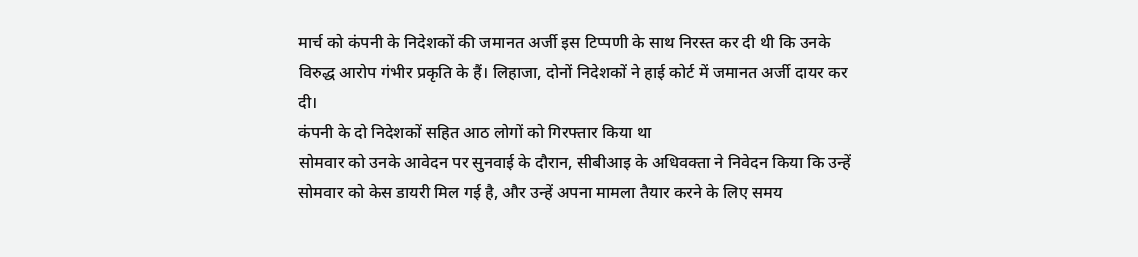मार्च को कंपनी के निदेशकों की जमानत अर्जी इस टिप्पणी के साथ निरस्त कर दी थी कि उनके विरुद्ध आरोप गंभीर प्रकृति के हैं। लिहाजा, दोनों निदेशकों ने हाई कोर्ट में जमानत अर्जी दायर कर दी।
कंपनी के दो निदेशकों सहित आठ लोगों को गिरफ्तार किया था
सोमवार को उनके आवेदन पर सुनवाई के दौरान, सीबीआइ के अधिवक्ता ने निवेदन किया कि उन्हें सोमवार को केस डायरी मिल गई है, और उन्हें अपना मामला तैयार करने के लिए समय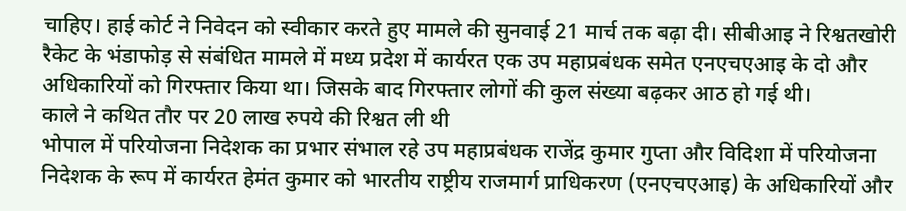चाहिए। हाई कोर्ट ने निवेदन को स्वीकार करते हुए मामले की सुनवाई 21 मार्च तक बढ़ा दी। सीबीआइ ने रिश्वतखोरी रैकेट के भंडाफोड़ से संबंधित मामले में मध्य प्रदेश में कार्यरत एक उप महाप्रबंधक समेत एनएचएआइ के दो और अधिकारियों को गिरफ्तार किया था। जिसके बाद गिरफ्तार लोगों की कुल संख्या बढ़कर आठ हो गई थी।
काले ने कथित तौर पर 20 लाख रुपये की रिश्वत ली थी
भोपाल में परियोजना निदेशक का प्रभार संभाल रहे उप महाप्रबंधक राजेंद्र कुमार गुप्ता और विदिशा में परियोजना निदेशक के रूप में कार्यरत हेमंत कुमार को भारतीय राष्ट्रीय राजमार्ग प्राधिकरण (एनएचएआइ) के अधिकारियों और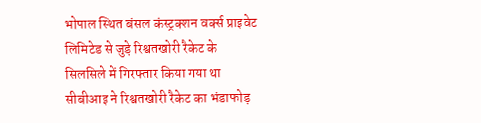भोपाल स्थित बंसल कंस्ट्रक्शन वर्क्स प्राइवेट लिमिटेड से जुड़े रिश्वतखोरी रैकेट के सिलसिले में गिरफ्तार किया गया था सीबीआइ ने रिश्वतखोरी रैकेट का भंडाफोड़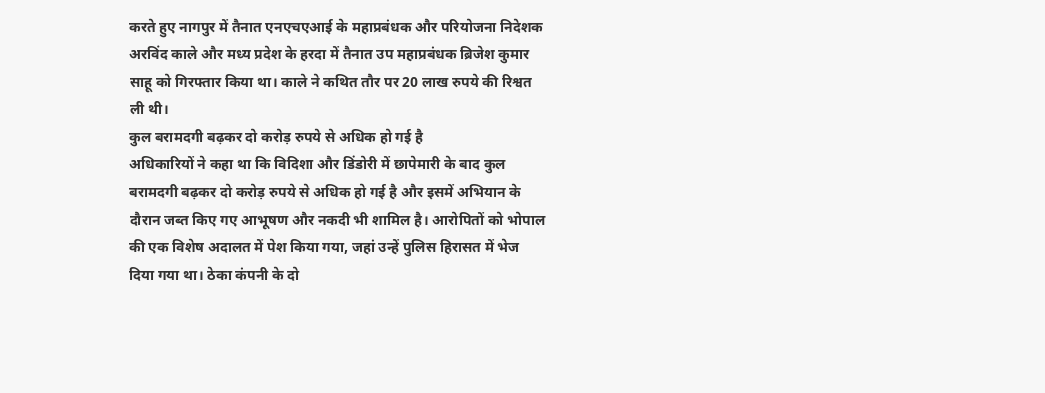करते हुए नागपुर में तैनात एनएचएआई के महाप्रबंधक और परियोजना निदेशक अरविंद काले और मध्य प्रदेश के हरदा में तैनात उप महाप्रबंधक ब्रिजेश कुमार साहू को गिरफ्तार किया था। काले ने कथित तौर पर 20 लाख रुपये की रिश्वत ली थी।
कुल बरामदगी बढ़कर दो करोड़ रुपये से अधिक हो गई है
अधिकारियों ने कहा था कि विदिशा और डिंडोरी में छापेमारी के बाद कुल बरामदगी बढ़कर दो करोड़ रुपये से अधिक हो गई है और इसमें अभियान के दौरान जब्त किए गए आभूषण और नकदी भी शामिल है। आरोपितों को भोपाल की एक विशेष अदालत में पेश किया गया, जहां उन्हें पुलिस हिरासत में भेज दिया गया था। ठेका कंपनी के दो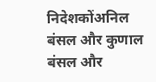निदेशकोंअनिल बंसल और कुणाल बंसल और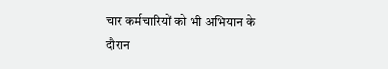चार कर्मचारियों को भी अभियान के दौरान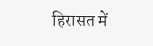हिरासत में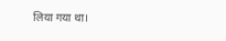लिया गया था।